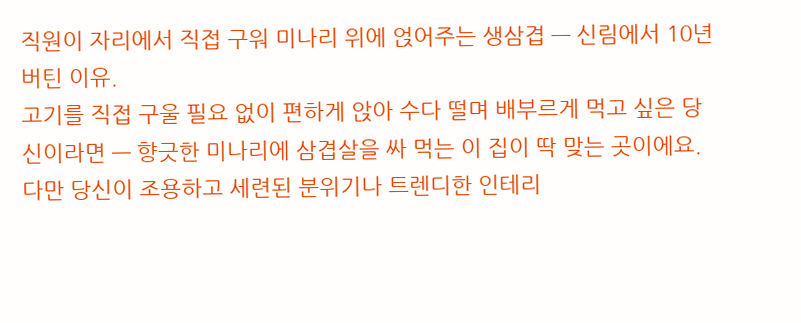직원이 자리에서 직접 구워 미나리 위에 얹어주는 생삼겹 — 신림에서 10년 버틴 이유.
고기를 직접 구울 필요 없이 편하게 앉아 수다 떨며 배부르게 먹고 싶은 당신이라면 — 향긋한 미나리에 삼겹살을 싸 먹는 이 집이 딱 맞는 곳이에요.
다만 당신이 조용하고 세련된 분위기나 트렌디한 인테리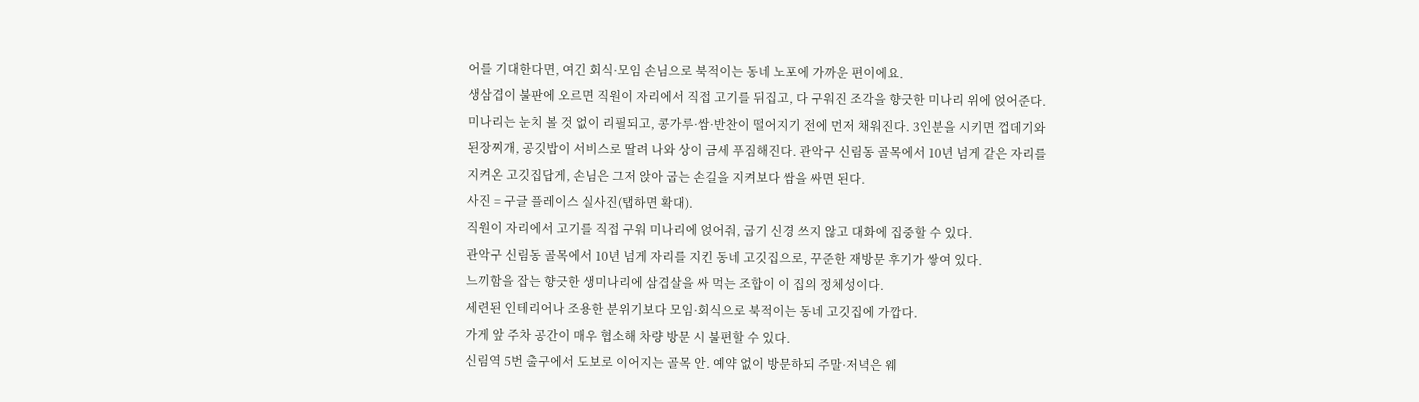어를 기대한다면, 여긴 회식·모임 손님으로 북적이는 동네 노포에 가까운 편이에요.
생삼겹이 불판에 오르면 직원이 자리에서 직접 고기를 뒤집고, 다 구워진 조각을 향긋한 미나리 위에 얹어준다. 미나리는 눈치 볼 것 없이 리필되고, 콩가루·쌈·반찬이 떨어지기 전에 먼저 채워진다. 3인분을 시키면 껍데기와 된장찌개, 공깃밥이 서비스로 딸려 나와 상이 금세 푸짐해진다. 관악구 신림동 골목에서 10년 넘게 같은 자리를 지켜온 고깃집답게, 손님은 그저 앉아 굽는 손길을 지켜보다 쌈을 싸면 된다.
사진 = 구글 플레이스 실사진(탭하면 확대).
직원이 자리에서 고기를 직접 구워 미나리에 얹어줘, 굽기 신경 쓰지 않고 대화에 집중할 수 있다.
관악구 신림동 골목에서 10년 넘게 자리를 지킨 동네 고깃집으로, 꾸준한 재방문 후기가 쌓여 있다.
느끼함을 잡는 향긋한 생미나리에 삼겹살을 싸 먹는 조합이 이 집의 정체성이다.
세련된 인테리어나 조용한 분위기보다 모임·회식으로 북적이는 동네 고깃집에 가깝다.
가게 앞 주차 공간이 매우 협소해 차량 방문 시 불편할 수 있다.
신림역 5번 출구에서 도보로 이어지는 골목 안. 예약 없이 방문하되 주말·저녁은 웨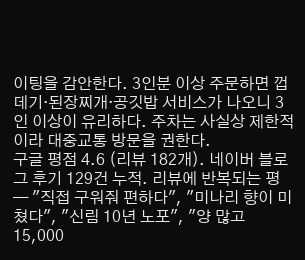이팅을 감안한다. 3인분 이상 주문하면 껍데기·된장찌개·공깃밥 서비스가 나오니 3인 이상이 유리하다. 주차는 사실상 제한적이라 대중교통 방문을 권한다.
구글 평점 4.6 (리뷰 182개). 네이버 블로그 후기 129건 누적. 리뷰에 반복되는 평 — "직접 구워줘 편하다", "미나리 향이 미쳤다", "신림 10년 노포", "양 많고 15,000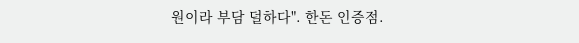원이라 부담 덜하다". 한돈 인증점.